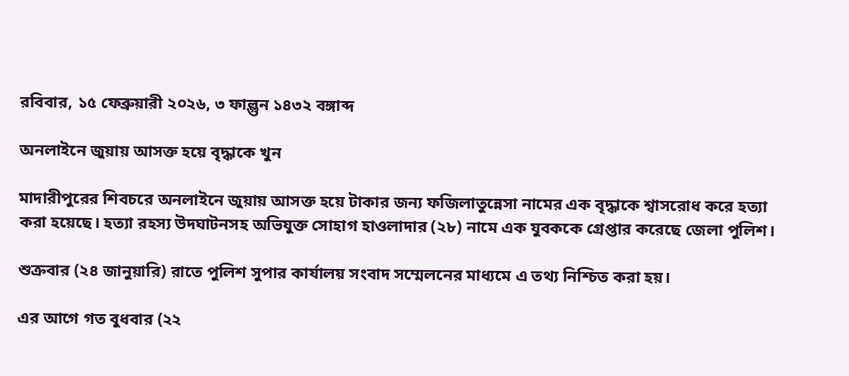রবিবার, ১৫ ফেব্রুয়ারী ২০২৬, ৩ ফাল্গুন ১৪৩২ বঙ্গাব্দ

অনলাইনে জুয়ায় আসক্ত হয়ে বৃদ্ধাকে খুন

মাদারীপুরের শিবচরে অনলাইনে জুয়ায় আসক্ত হয়ে টাকার জন্য ফজিলাতুন্নেসা নামের এক বৃদ্ধাকে শ্বাসরোধ করে হত্যা করা হয়েছে। হত্যা রহস্য উদঘাটনসহ অভিযুক্ত সোহাগ হাওলাদার (২৮) নামে এক যুবককে গ্রেপ্তার করেছে জেলা পুলিশ।

শুক্রবার (২৪ জানুয়ারি) রাতে পুলিশ সুপার কার্যালয় সংবাদ সম্মেলনের মাধ্যমে এ তথ্য নিশ্চিত করা হয়।

এর আগে গত বুধবার (২২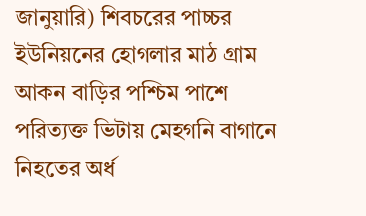জানুয়ারি) শিবচরের পাচ্চর ইউনিয়নের হোগলার মাঠ গ্রাম আকন বাড়ির পশ্চিম পাশে পরিত্যক্ত ভিটায় মেহগনি বাগানে নিহতের অর্ধ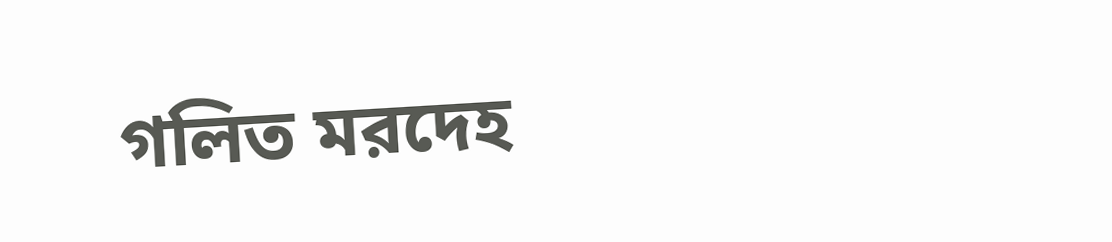গলিত মরদেহ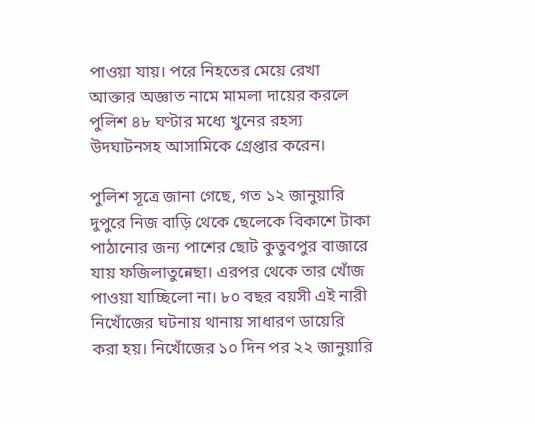পাওয়া যায়। পরে নিহতের মেয়ে রেখা আক্তার অজ্ঞাত নামে মামলা দায়ের করলে পুলিশ ৪৮ ঘণ্টার মধ্যে খুনের রহস্য উদঘাটনসহ আসামিকে গ্রেপ্তার করেন।

পুলিশ সূত্রে জানা গেছে, গত ১২ জানুয়ারি দুপুরে নিজ বাড়ি থেকে ছেলেকে বিকাশে টাকা পাঠানোর জন্য পাশের ছোট কুতুবপুর বাজারে যায় ফজিলাতুন্নেছা। এরপর থেকে তার খোঁজ পাওয়া যাচ্ছিলো না। ৮০ বছর বয়সী এই নারী নিখোঁজের ঘটনায় থানায় সাধারণ ডায়েরি করা হয়। নিখোঁজের ১০ দিন পর ২২ জানুয়ারি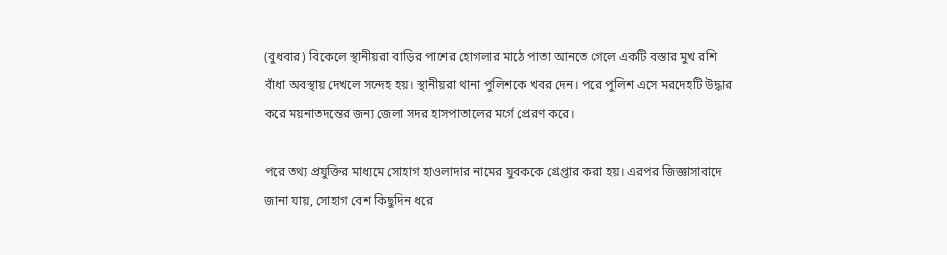(বুধবার) বিকেলে স্থানীয়রা বাড়ির পাশের হোগলার মাঠে পাতা আনতে গেলে একটি বস্তার মুখ রশি বাঁধা অবস্থায় দেখলে সন্দেহ হয়। স্থানীয়রা থানা পুলিশকে খবর দেন। পরে পুলিশ এসে মরদেহটি উদ্ধার করে ময়নাতদন্তের জন্য জেলা সদর হাসপাতালের মর্গে প্রেরণ করে।

পরে তথ্য প্রযুক্তির মাধ্যমে সোহাগ হাওলাদার নামের যুবককে গ্রেপ্তার করা হয়। এরপর জিজ্ঞাসাবাদে জানা যায়, সোহাগ বেশ কিছুদিন ধরে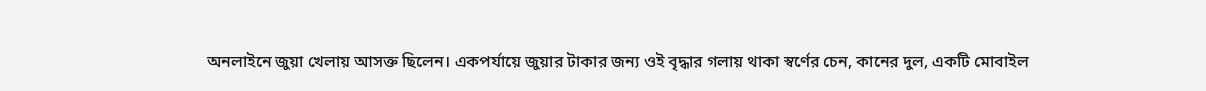অনলাইনে জুয়া খেলায় আসক্ত ছিলেন। একপর্যায়ে জুয়ার টাকার জন্য ওই বৃদ্ধার গলায় থাকা স্বর্ণের চেন, কানের দুল, একটি মোবাইল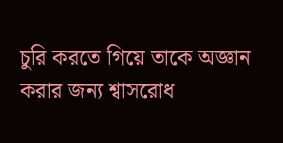চুরি করতে গিয়ে তাকে অজ্ঞান করার জন্য শ্বাসরোধ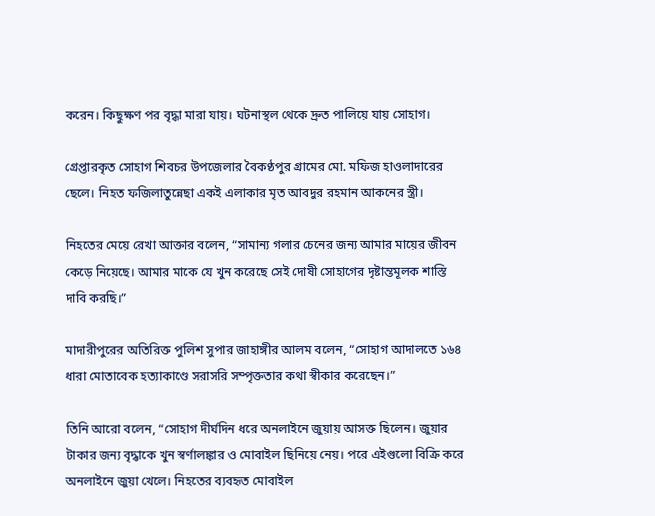করেন। কিছুক্ষণ পর বৃদ্ধা মারা যায়। ঘটনাস্থল থেকে দ্রুত পালিয়ে যায় সোহাগ।

গ্রেপ্তারকৃত সোহাগ শিবচর উপজেলার বৈকণ্ঠপুর গ্রামের মো. মফিজ হাওলাদারের ছেলে। নিহত ফজিলাতুন্নেছা একই এলাকার মৃত আবদুর রহমান আকনের স্ত্রী।

নিহতের মেয়ে রেখা আক্তার বলেন, “সামান্য গলার চেনের জন্য আমার মায়ের জীবন কেড়ে নিয়েছে। আমার মাকে যে খুন করেছে সেই দোষী সোহাগের দৃষ্টান্তমূলক শাস্তি দাবি করছি।”

মাদারীপুরের অতিরিক্ত পুলিশ সুপার জাহাঙ্গীর আলম বলেন, “সোহাগ আদালতে ১৬৪ ধারা মোতাবেক হত্যাকাণ্ডে সরাসরি সম্পৃক্ততার কথা স্বীকার করেছেন।”

তিনি আরো বলেন, “সোহাগ দীর্ঘদিন ধরে অনলাইনে জুয়ায় আসক্ত ছিলেন। জুয়ার টাকার জন্য বৃদ্ধাকে খুন স্বর্ণালঙ্কার ও মোবাইল ছিনিয়ে নেয়। পরে এইগুলো বিক্রি করে অনলাইনে জুয়া খেলে। নিহতের ব্যবহৃত মোবাইল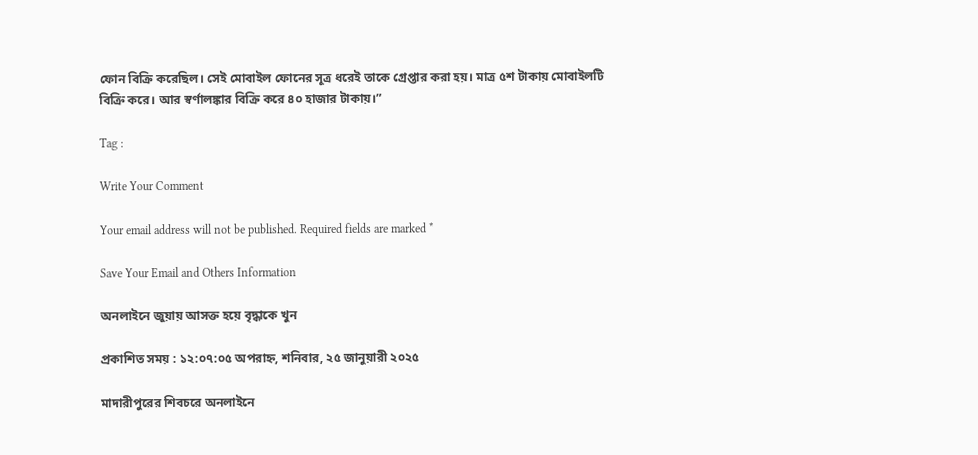ফোন বিক্রি করেছিল। সেই মোবাইল ফোনের সূত্র ধরেই তাকে গ্রেপ্তার করা হয়। মাত্র ৫শ টাকায় মোবাইলটি বিক্রি করে। আর স্বর্ণালঙ্কার বিক্রি করে ৪০ হাজার টাকায়।”

Tag :

Write Your Comment

Your email address will not be published. Required fields are marked *

Save Your Email and Others Information

অনলাইনে জুয়ায় আসক্ত হয়ে বৃদ্ধাকে খুন

প্রকাশিত সময় : ১২:০৭:০৫ অপরাহ্ন, শনিবার, ২৫ জানুয়ারী ২০২৫

মাদারীপুরের শিবচরে অনলাইনে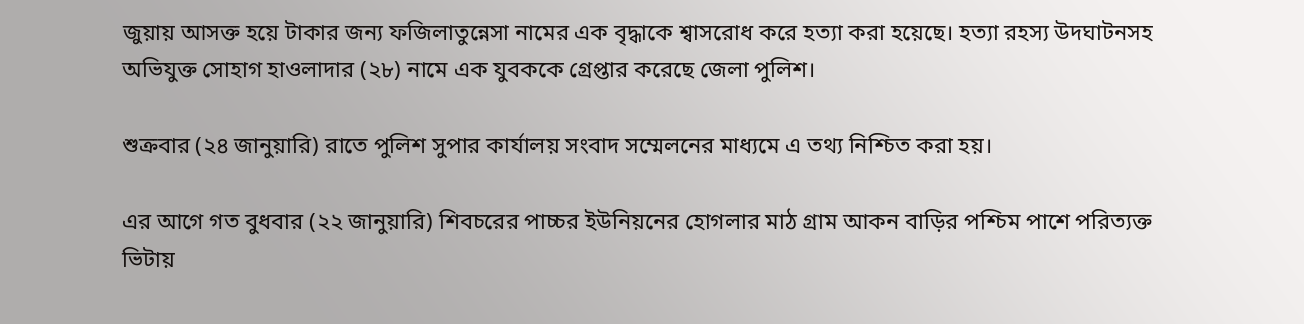জুয়ায় আসক্ত হয়ে টাকার জন্য ফজিলাতুন্নেসা নামের এক বৃদ্ধাকে শ্বাসরোধ করে হত্যা করা হয়েছে। হত্যা রহস্য উদঘাটনসহ অভিযুক্ত সোহাগ হাওলাদার (২৮) নামে এক যুবককে গ্রেপ্তার করেছে জেলা পুলিশ।

শুক্রবার (২৪ জানুয়ারি) রাতে পুলিশ সুপার কার্যালয় সংবাদ সম্মেলনের মাধ্যমে এ তথ্য নিশ্চিত করা হয়।

এর আগে গত বুধবার (২২ জানুয়ারি) শিবচরের পাচ্চর ইউনিয়নের হোগলার মাঠ গ্রাম আকন বাড়ির পশ্চিম পাশে পরিত্যক্ত ভিটায়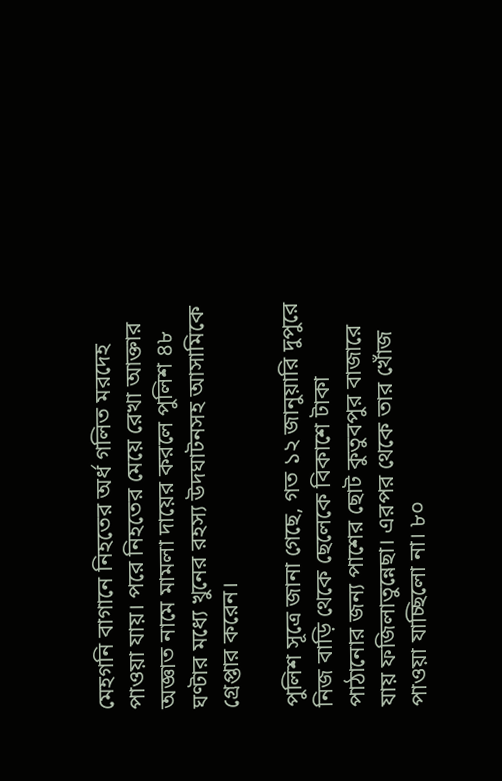মেহগনি বাগানে নিহতের অর্ধ গলিত মরদেহ পাওয়া যায়। পরে নিহতের মেয়ে রেখা আক্তার অজ্ঞাত নামে মামলা দায়ের করলে পুলিশ ৪৮ ঘণ্টার মধ্যে খুনের রহস্য উদঘাটনসহ আসামিকে গ্রেপ্তার করেন।

পুলিশ সূত্রে জানা গেছে, গত ১২ জানুয়ারি দুপুরে নিজ বাড়ি থেকে ছেলেকে বিকাশে টাকা পাঠানোর জন্য পাশের ছোট কুতুবপুর বাজারে যায় ফজিলাতুন্নেছা। এরপর থেকে তার খোঁজ পাওয়া যাচ্ছিলো না। ৮০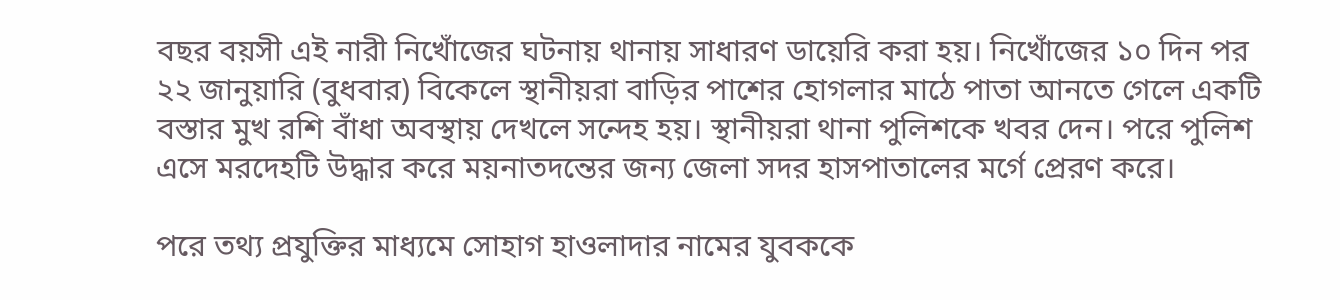বছর বয়সী এই নারী নিখোঁজের ঘটনায় থানায় সাধারণ ডায়েরি করা হয়। নিখোঁজের ১০ দিন পর ২২ জানুয়ারি (বুধবার) বিকেলে স্থানীয়রা বাড়ির পাশের হোগলার মাঠে পাতা আনতে গেলে একটি বস্তার মুখ রশি বাঁধা অবস্থায় দেখলে সন্দেহ হয়। স্থানীয়রা থানা পুলিশকে খবর দেন। পরে পুলিশ এসে মরদেহটি উদ্ধার করে ময়নাতদন্তের জন্য জেলা সদর হাসপাতালের মর্গে প্রেরণ করে।

পরে তথ্য প্রযুক্তির মাধ্যমে সোহাগ হাওলাদার নামের যুবককে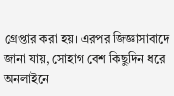গ্রেপ্তার করা হয়। এরপর জিজ্ঞাসাবাদে জানা যায়, সোহাগ বেশ কিছুদিন ধরে অনলাইনে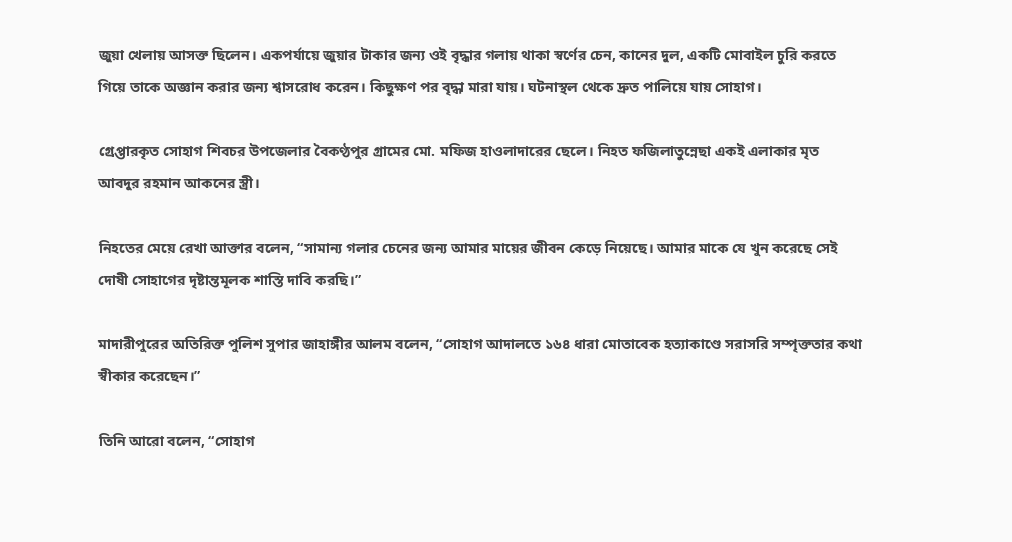জুয়া খেলায় আসক্ত ছিলেন। একপর্যায়ে জুয়ার টাকার জন্য ওই বৃদ্ধার গলায় থাকা স্বর্ণের চেন, কানের দুল, একটি মোবাইল চুরি করতে গিয়ে তাকে অজ্ঞান করার জন্য শ্বাসরোধ করেন। কিছুক্ষণ পর বৃদ্ধা মারা যায়। ঘটনাস্থল থেকে দ্রুত পালিয়ে যায় সোহাগ।

গ্রেপ্তারকৃত সোহাগ শিবচর উপজেলার বৈকণ্ঠপুর গ্রামের মো. মফিজ হাওলাদারের ছেলে। নিহত ফজিলাতুন্নেছা একই এলাকার মৃত আবদুর রহমান আকনের স্ত্রী।

নিহতের মেয়ে রেখা আক্তার বলেন, “সামান্য গলার চেনের জন্য আমার মায়ের জীবন কেড়ে নিয়েছে। আমার মাকে যে খুন করেছে সেই দোষী সোহাগের দৃষ্টান্তমূলক শাস্তি দাবি করছি।”

মাদারীপুরের অতিরিক্ত পুলিশ সুপার জাহাঙ্গীর আলম বলেন, “সোহাগ আদালতে ১৬৪ ধারা মোতাবেক হত্যাকাণ্ডে সরাসরি সম্পৃক্ততার কথা স্বীকার করেছেন।”

তিনি আরো বলেন, “সোহাগ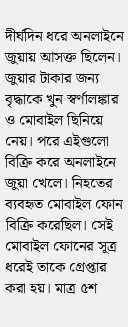দীর্ঘদিন ধরে অনলাইনে জুয়ায় আসক্ত ছিলেন। জুয়ার টাকার জন্য বৃদ্ধাকে খুন স্বর্ণালঙ্কার ও মোবাইল ছিনিয়ে নেয়। পরে এইগুলো বিক্রি করে অনলাইনে জুয়া খেলে। নিহতের ব্যবহৃত মোবাইল ফোন বিক্রি করেছিল। সেই মোবাইল ফোনের সূত্র ধরেই তাকে গ্রেপ্তার করা হয়। মাত্র ৫শ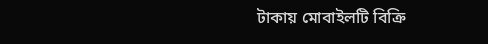টাকায় মোবাইলটি বিক্রি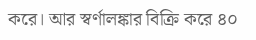করে। আর স্বর্ণালঙ্কার বিক্রি করে ৪০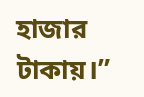হাজার টাকায়।”